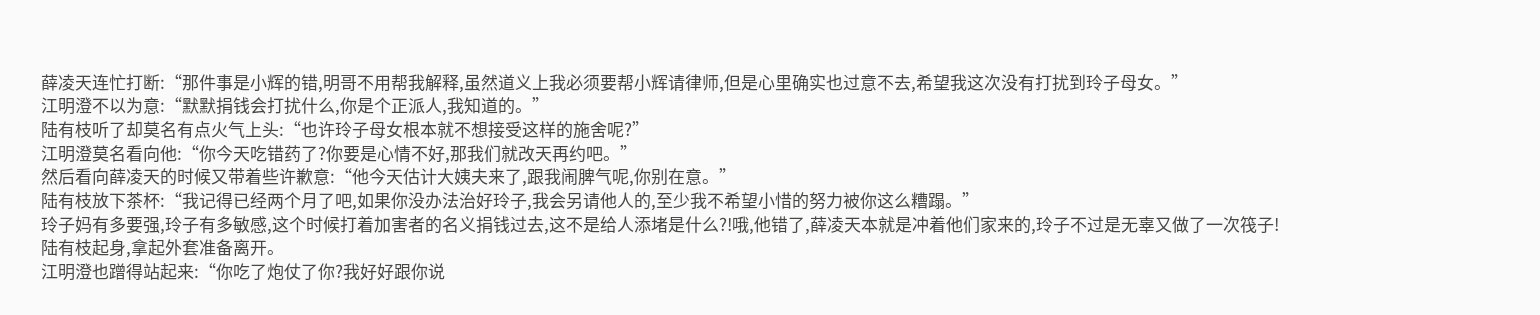薛凌天连忙打断:“那件事是小辉的错,明哥不用帮我解释,虽然道义上我必须要帮小辉请律师,但是心里确实也过意不去,希望我这次没有打扰到玲子母女。”
江明澄不以为意:“默默捐钱会打扰什么,你是个正派人,我知道的。”
陆有枝听了却莫名有点火气上头:“也许玲子母女根本就不想接受这样的施舍呢?”
江明澄莫名看向他:“你今天吃错药了?你要是心情不好,那我们就改天再约吧。”
然后看向薛凌天的时候又带着些许歉意:“他今天估计大姨夫来了,跟我闹脾气呢,你别在意。”
陆有枝放下茶杯:“我记得已经两个月了吧,如果你没办法治好玲子,我会另请他人的,至少我不希望小惜的努力被你这么糟蹋。”
玲子妈有多要强,玲子有多敏感,这个时候打着加害者的名义捐钱过去,这不是给人添堵是什么?!哦,他错了,薛凌天本就是冲着他们家来的,玲子不过是无辜又做了一次筏子!
陆有枝起身,拿起外套准备离开。
江明澄也蹭得站起来:“你吃了炮仗了你?我好好跟你说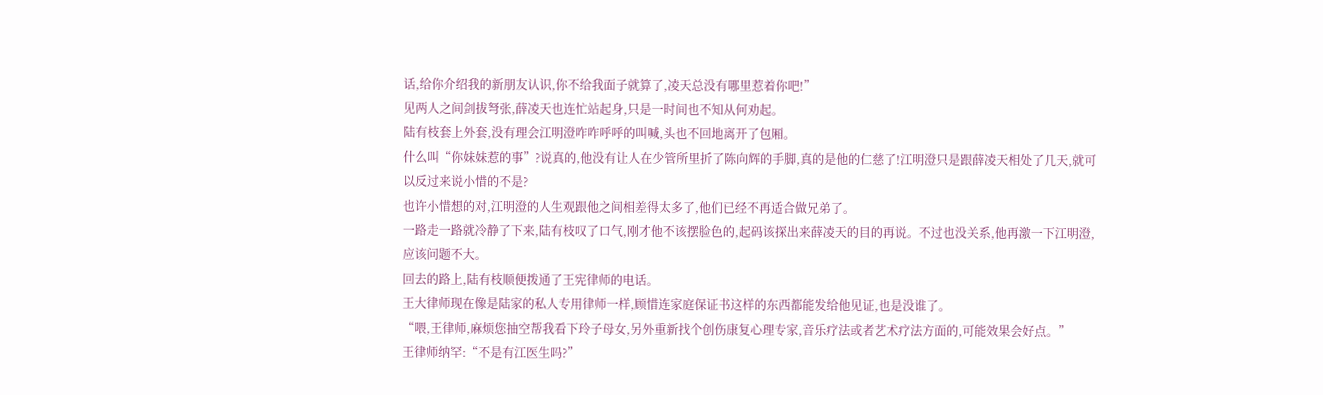话,给你介绍我的新朋友认识,你不给我面子就算了,凌天总没有哪里惹着你吧!”
见两人之间剑拔弩张,薛凌天也连忙站起身,只是一时间也不知从何劝起。
陆有枝套上外套,没有理会江明澄咋咋呼呼的叫喊,头也不回地离开了包厢。
什么叫“你妹妹惹的事”?说真的,他没有让人在少管所里折了陈向辉的手脚,真的是他的仁慈了!江明澄只是跟薛凌天相处了几天,就可以反过来说小惜的不是?
也许小惜想的对,江明澄的人生观跟他之间相差得太多了,他们已经不再适合做兄弟了。
一路走一路就冷静了下来,陆有枝叹了口气,刚才他不该摆脸色的,起码该探出来薛凌天的目的再说。不过也没关系,他再激一下江明澄,应该问题不大。
回去的路上,陆有枝顺便拨通了王宪律师的电话。
王大律师现在像是陆家的私人专用律师一样,顾惜连家庭保证书这样的东西都能发给他见证,也是没谁了。
“喂,王律师,麻烦您抽空帮我看下玲子母女,另外重新找个创伤康复心理专家,音乐疗法或者艺术疗法方面的,可能效果会好点。”
王律师纳罕:“不是有江医生吗?”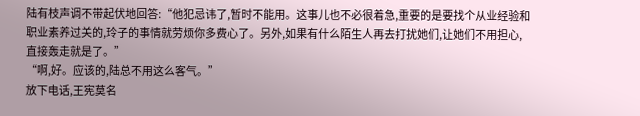陆有枝声调不带起伏地回答:“他犯忌讳了,暂时不能用。这事儿也不必很着急,重要的是要找个从业经验和职业素养过关的,玲子的事情就劳烦你多费心了。另外,如果有什么陌生人再去打扰她们,让她们不用担心,直接轰走就是了。”
“啊,好。应该的,陆总不用这么客气。”
放下电话,王宪莫名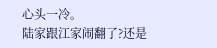心头一冷。
陆家跟江家闹翻了?还是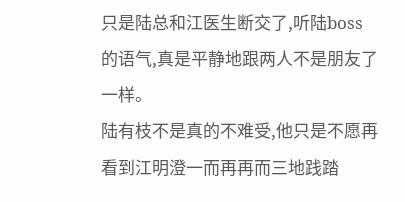只是陆总和江医生断交了,听陆boss的语气,真是平静地跟两人不是朋友了一样。
陆有枝不是真的不难受,他只是不愿再看到江明澄一而再再而三地践踏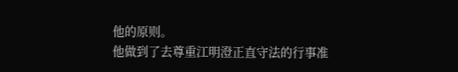他的原则。
他做到了去尊重江明澄正直守法的行事准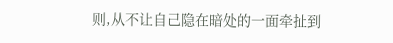则,从不让自己隐在暗处的一面牵扯到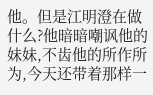他。但是江明澄在做什么?他暗暗嘲讽他的妹妹,不齿他的所作所为,今天还带着那样一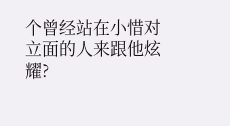个曾经站在小惜对立面的人来跟他炫耀?